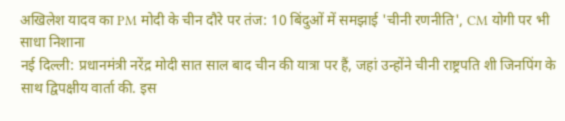अखिलेश यादव का PM मोदी के चीन दौरे पर तंज: 10 बिंदुओं में समझाई 'चीनी रणनीति', CM योगी पर भी साधा निशाना
नई दिल्ली: प्रधानमंत्री नरेंद्र मोदी सात साल बाद चीन की यात्रा पर हैं, जहां उन्होंने चीनी राष्ट्रपति शी जिनपिंग के साथ द्विपक्षीय वार्ता की. इस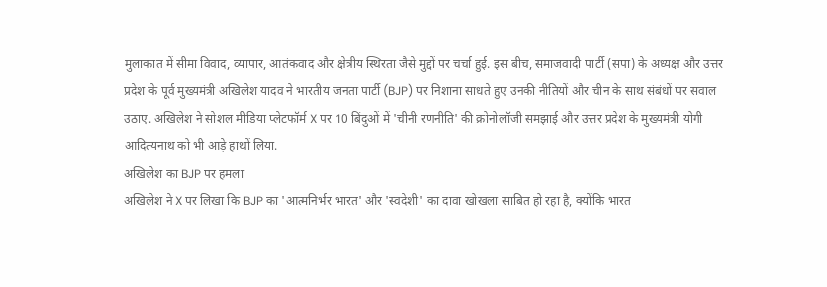मुलाकात में सीमा विवाद, व्यापार, आतंकवाद और क्षेत्रीय स्थिरता जैसे मुद्दों पर चर्चा हुई. इस बीच, समाजवादी पार्टी (सपा) के अध्यक्ष और उत्तर प्रदेश के पूर्व मुख्यमंत्री अखिलेश यादव ने भारतीय जनता पार्टी (BJP) पर निशाना साधते हुए उनकी नीतियों और चीन के साथ संबंधों पर सवाल उठाए. अखिलेश ने सोशल मीडिया प्लेटफॉर्म X पर 10 बिंदुओं में 'चीनी रणनीति' की क्रोनोलॉजी समझाई और उत्तर प्रदेश के मुख्यमंत्री योगी आदित्यनाथ को भी आड़े हाथों लिया.
अखिलेश का BJP पर हमला
अखिलेश ने X पर लिखा कि BJP का 'आत्मनिर्भर भारत' और 'स्वदेशी' का दावा खोखला साबित हो रहा है, क्योंकि भारत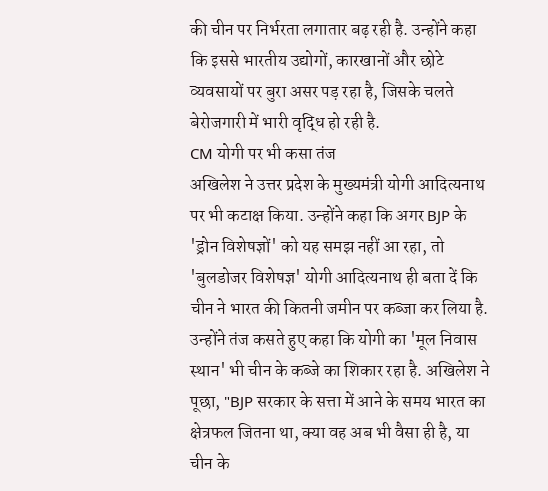की चीन पर निर्भरता लगातार बढ़ रही है. उन्होंने कहा कि इससे भारतीय उद्योगों, कारखानों और छोटे व्यवसायों पर बुरा असर पड़ रहा है, जिसके चलते बेरोजगारी में भारी वृद्धि हो रही है.
CM योगी पर भी कसा तंज
अखिलेश ने उत्तर प्रदेश के मुख्यमंत्री योगी आदित्यनाथ पर भी कटाक्ष किया. उन्होंने कहा कि अगर BJP के 'ड्रोन विशेषज्ञों' को यह समझ नहीं आ रहा, तो 'बुलडोजर विशेषज्ञ' योगी आदित्यनाथ ही बता दें कि चीन ने भारत की कितनी जमीन पर कब्जा कर लिया है. उन्होंने तंज कसते हुए कहा कि योगी का 'मूल निवास स्थान' भी चीन के कब्जे का शिकार रहा है. अखिलेश ने पूछा, "BJP सरकार के सत्ता में आने के समय भारत का क्षेत्रफल जितना था, क्या वह अब भी वैसा ही है, या चीन के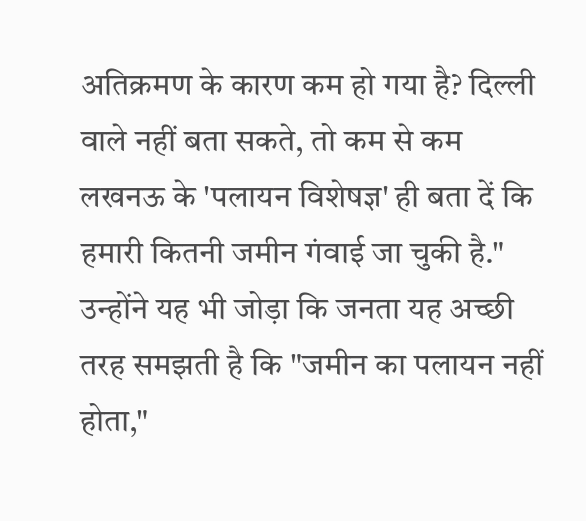अतिक्रमण के कारण कम हो गया है? दिल्ली वाले नहीं बता सकते, तो कम से कम लखनऊ के 'पलायन विशेषज्ञ' ही बता दें कि हमारी कितनी जमीन गंवाई जा चुकी है." उन्होंने यह भी जोड़ा कि जनता यह अच्छी तरह समझती है कि "जमीन का पलायन नहीं होता,"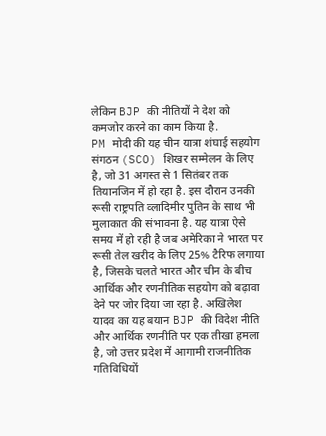लेकिन BJP की नीतियों ने देश को कमजोर करने का काम किया है.
PM मोदी की यह चीन यात्रा शंघाई सहयोग संगठन (SCO) शिखर सम्मेलन के लिए है, जो 31 अगस्त से 1 सितंबर तक तियानजिन में हो रहा है. इस दौरान उनकी रूसी राष्ट्रपति व्लादिमीर पुतिन के साथ भी मुलाकात की संभावना है. यह यात्रा ऐसे समय में हो रही है जब अमेरिका ने भारत पर रूसी तेल खरीद के लिए 25% टैरिफ लगाया है, जिसके चलते भारत और चीन के बीच आर्थिक और रणनीतिक सहयोग को बढ़ावा देने पर जोर दिया जा रहा है. अखिलेश यादव का यह बयान BJP की विदेश नीति और आर्थिक रणनीति पर एक तीखा हमला है, जो उत्तर प्रदेश में आगामी राजनीतिक गतिविधियों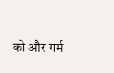को और गर्म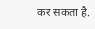कर सकता है.